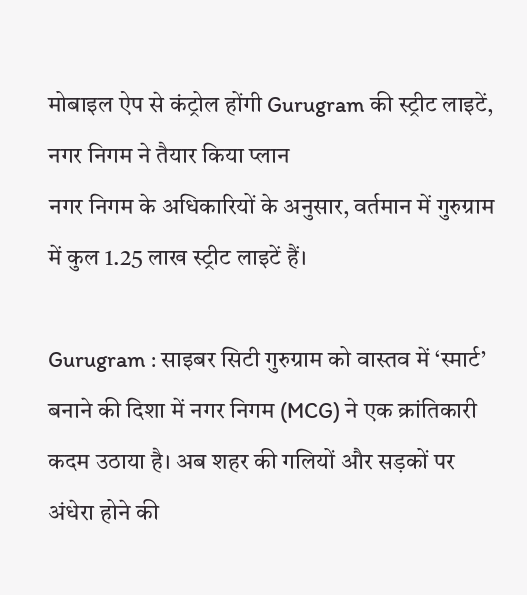मोबाइल ऐप से कंट्रोल होंगी Gurugram की स्ट्रीट लाइटें, नगर निगम ने तैयार किया प्लान
नगर निगम के अधिकारियों के अनुसार, वर्तमान में गुरुग्राम में कुल 1.25 लाख स्ट्रीट लाइटें हैं।

Gurugram : साइबर सिटी गुरुग्राम को वास्तव में ‘स्मार्ट’ बनाने की दिशा में नगर निगम (MCG) ने एक क्रांतिकारी कदम उठाया है। अब शहर की गलियों और सड़कों पर अंधेरा होने की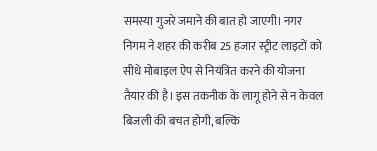समस्या गुजरे जमाने की बात हो जाएगी। नगर निगम ने शहर की करीब 25 हजार स्ट्रीट लाइटों को सीधे मोबाइल ऐप से नियंत्रित करने की योजना तैयार की है। इस तकनीक के लागू होने से न केवल बिजली की बचत होगी, बल्कि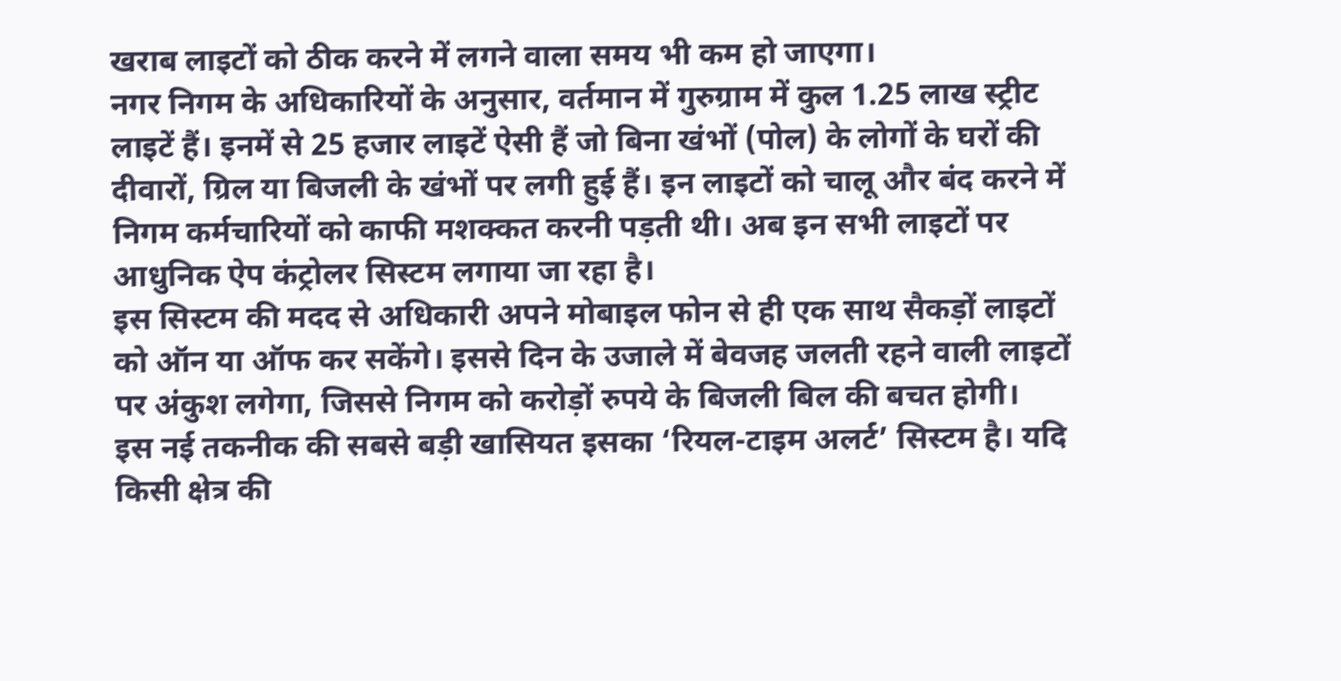खराब लाइटों को ठीक करने में लगने वाला समय भी कम हो जाएगा।
नगर निगम के अधिकारियों के अनुसार, वर्तमान में गुरुग्राम में कुल 1.25 लाख स्ट्रीट लाइटें हैं। इनमें से 25 हजार लाइटें ऐसी हैं जो बिना खंभों (पोल) के लोगों के घरों की दीवारों, ग्रिल या बिजली के खंभों पर लगी हुई हैं। इन लाइटों को चालू और बंद करने में निगम कर्मचारियों को काफी मशक्कत करनी पड़ती थी। अब इन सभी लाइटों पर आधुनिक ऐप कंट्रोलर सिस्टम लगाया जा रहा है।
इस सिस्टम की मदद से अधिकारी अपने मोबाइल फोन से ही एक साथ सैकड़ों लाइटों को ऑन या ऑफ कर सकेंगे। इससे दिन के उजाले में बेवजह जलती रहने वाली लाइटों पर अंकुश लगेगा, जिससे निगम को करोड़ों रुपये के बिजली बिल की बचत होगी।
इस नई तकनीक की सबसे बड़ी खासियत इसका ‘रियल-टाइम अलर्ट’ सिस्टम है। यदि किसी क्षेत्र की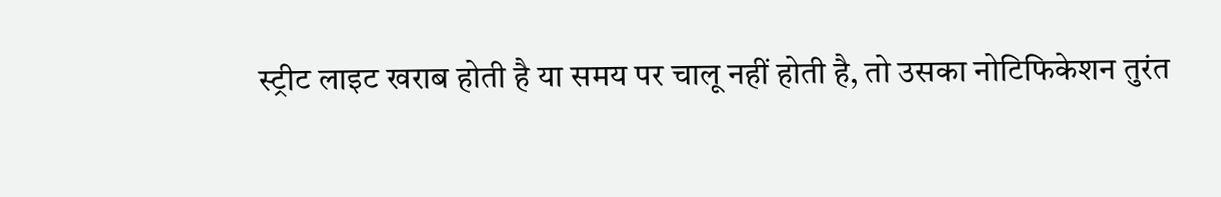स्ट्रीट लाइट खराब होती है या समय पर चालू नहीं होती है, तो उसका नोटिफिकेशन तुरंत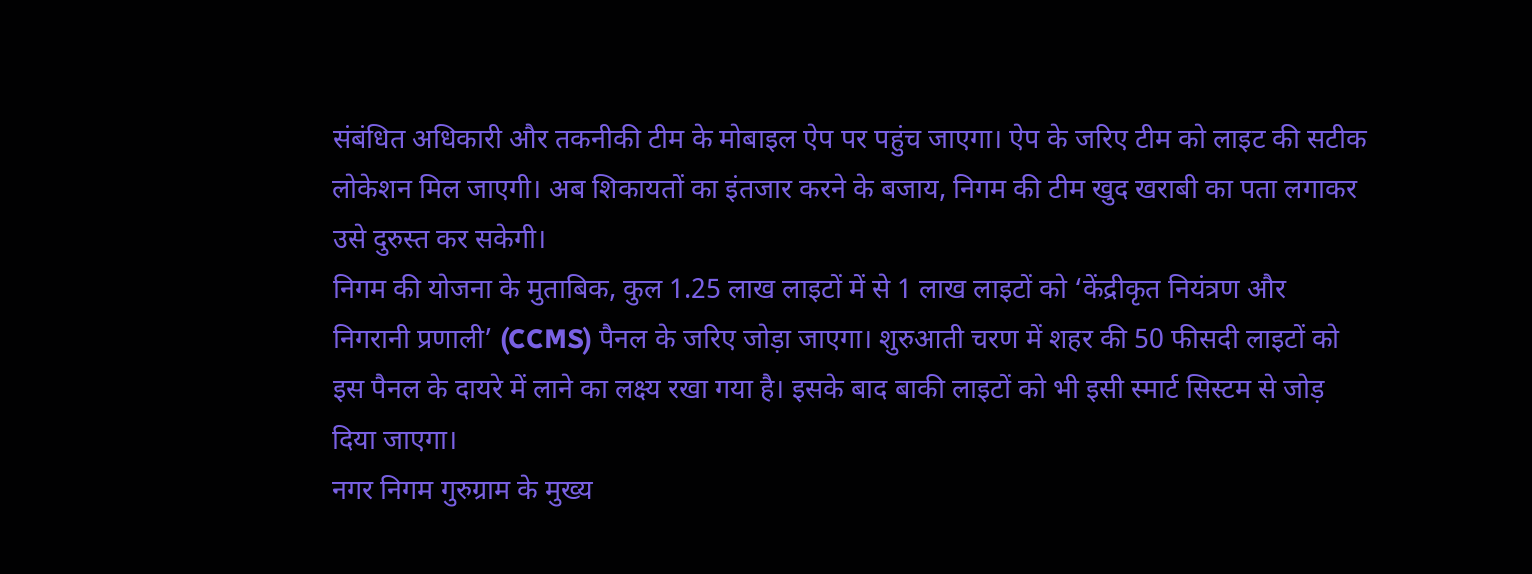संबंधित अधिकारी और तकनीकी टीम के मोबाइल ऐप पर पहुंच जाएगा। ऐप के जरिए टीम को लाइट की सटीक लोकेशन मिल जाएगी। अब शिकायतों का इंतजार करने के बजाय, निगम की टीम खुद खराबी का पता लगाकर उसे दुरुस्त कर सकेगी।
निगम की योजना के मुताबिक, कुल 1.25 लाख लाइटों में से 1 लाख लाइटों को ‘केंद्रीकृत नियंत्रण और निगरानी प्रणाली’ (CCMS) पैनल के जरिए जोड़ा जाएगा। शुरुआती चरण में शहर की 50 फीसदी लाइटों को इस पैनल के दायरे में लाने का लक्ष्य रखा गया है। इसके बाद बाकी लाइटों को भी इसी स्मार्ट सिस्टम से जोड़ दिया जाएगा।
नगर निगम गुरुग्राम के मुख्य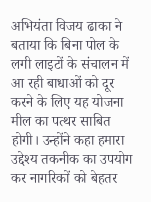अभियंता विजय ढाका ने बताया कि बिना पोल के लगी लाइटों के संचालन में आ रही बाधाओं को दूर करने के लिए यह योजना मील का पत्थर साबित होगी। उन्होंने कहा हमारा उद्देश्य तकनीक का उपयोग कर नागरिकों को बेहतर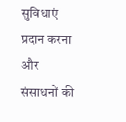सुविधाएं प्रदान करना और संसाधनों की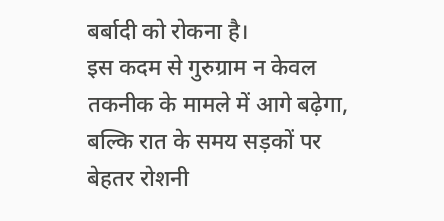बर्बादी को रोकना है।
इस कदम से गुरुग्राम न केवल तकनीक के मामले में आगे बढ़ेगा, बल्कि रात के समय सड़कों पर बेहतर रोशनी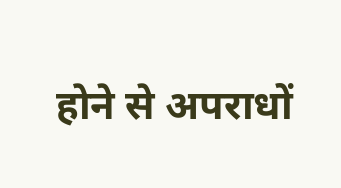होने से अपराधों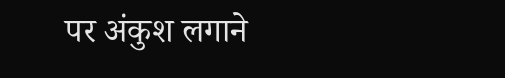पर अंकुश लगाने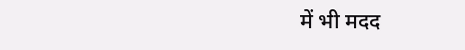में भी मदद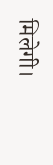मिलेगी।